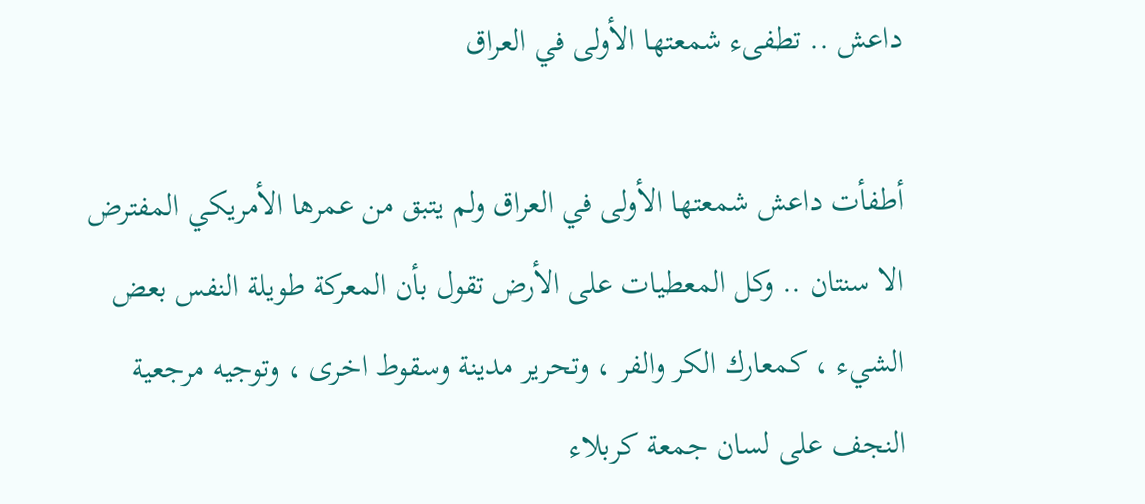داعش .. تطفىء شمعتها الأولى في العراق

أطفأت داعش شمعتها الأولى في العراق ولم يتبق من عمرها الأمريكي المفترض الا سنتان .. وكل المعطيات على الأرض تقول بأن المعركة طويلة النفس بعض الشيء ، كمعارك الكر والفر ، وتحرير مدينة وسقوط اخرى ، وتوجيه مرجعية النجف على لسان جمعة كربلاء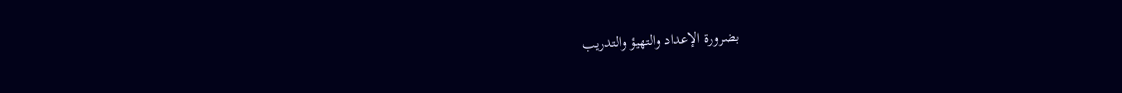بضرورة الإعداد والتهيؤ والتدريب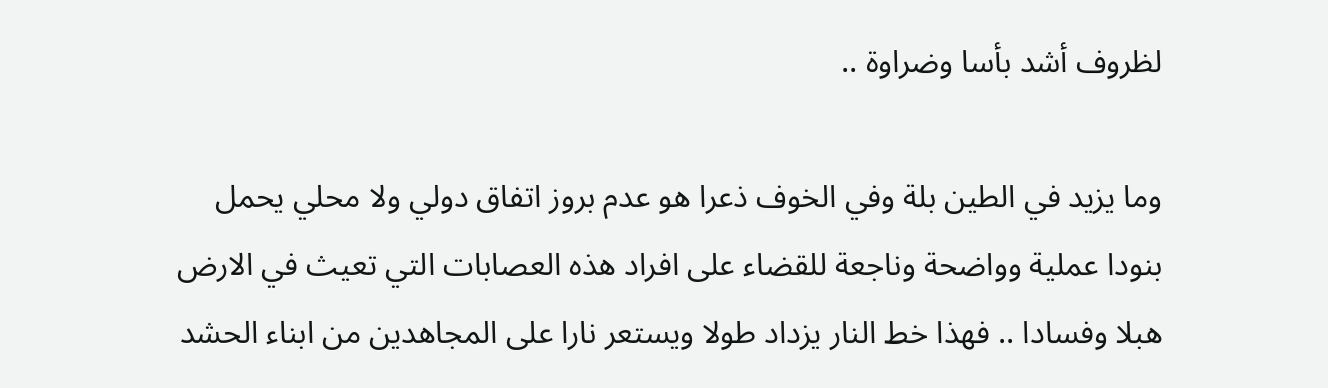لظروف أشد بأسا وضراوة ..

وما يزيد في الطين بلة وفي الخوف ذعرا هو عدم بروز اتفاق دولي ولا محلي يحمل بنودا عملية وواضحة وناجعة للقضاء على افراد هذه العصابات التي تعيث في الارض هبلا وفسادا .. فهذا خط النار يزداد طولا ويستعر نارا على المجاهدين من ابناء الحشد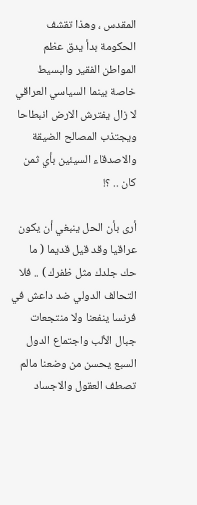المقدس ، وهذا تقشف الحكومة بدأ يدق عظم المواطن الفقير والبسيط خاصة بينما السياسي العراقي لا زال يفترش الارض انبطاحا ويجتذب المصالح الضيقة والاصدقاء السيئين بأي ثمن كان .. ؟!

أرى بأن الحل ينبغي أن يكون عراقيا وقد قيل قديما ( ما حك جلدك مثل ظفرك ) .. فلا التحالف الدولي ضد داعش في فرنسا ينفعنا ولا منتجعات جبال الألب واجتماع الدول السبع يحسن من وضعنا مالم تصطف العقول والاجساد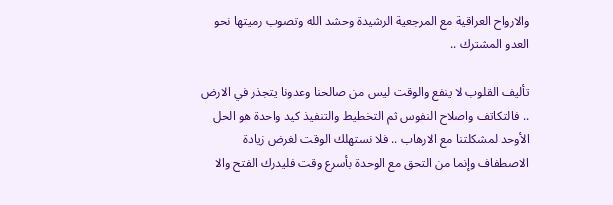والارواح العراقية مع المرجعية الرشيدة وحشد الله وتصوب رميتها نحو العدو المشترك ..

تأليف القلوب لا ينفع والوقت ليس من صالحنا وعدونا يتجذر في الارض .. فالتكاتف واصلاح النفوس ثم التخطيط والتنفيذ كيد واحدة هو الحل الأوحد لمشكلتنا مع الارهاب .. فلا نستهلك الوقت لغرض زيادة الاصطفاف وإنما من التحق مع الوحدة بأسرع وقت فليدرك الفتح والا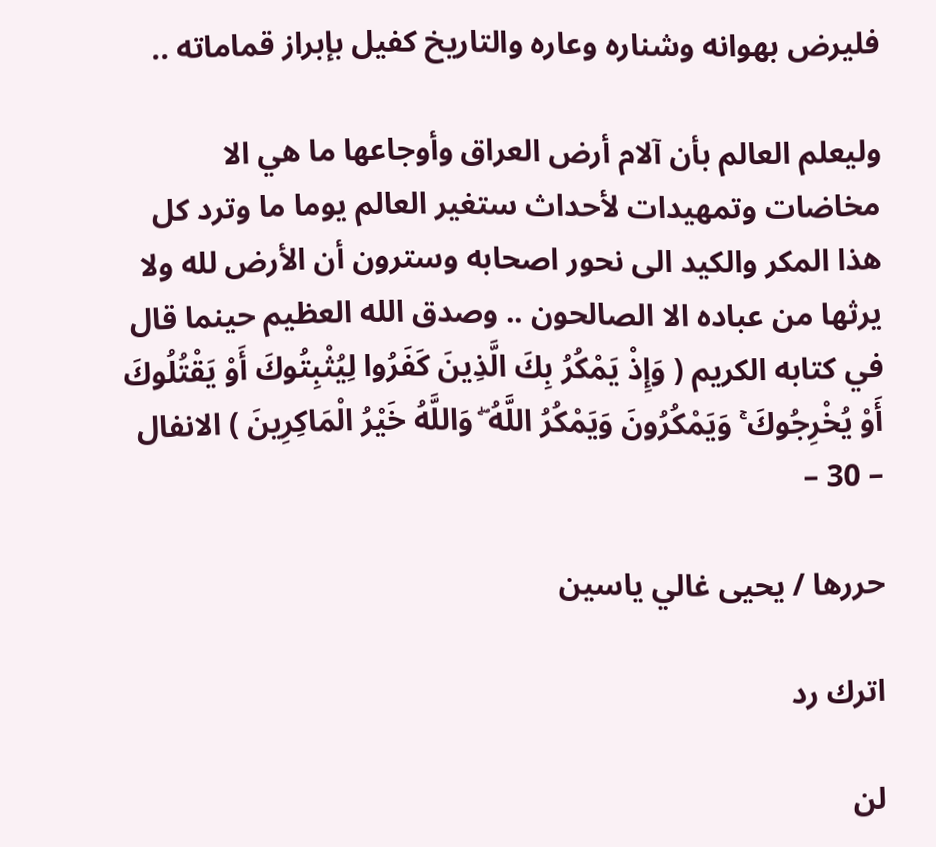فليرض بهوانه وشناره وعاره والتاريخ كفيل بإبراز قماماته ..

وليعلم العالم بأن آلام أرض العراق وأوجاعها ما هي الا مخاضات وتمهيدات لأحداث ستغير العالم يوما ما وترد كل هذا المكر والكيد الى نحور اصحابه وسترون أن الأرض لله ولا يرثها من عباده الا الصالحون .. وصدق الله العظيم حينما قال في كتابه الكريم ( وَإِذْ يَمْكُرُ بِكَ الَّذِينَ كَفَرُوا لِيُثْبِتُوكَ أَوْ يَقْتُلُوكَ أَوْ يُخْرِجُوكَ ۚ وَيَمْكُرُونَ وَيَمْكُرُ اللَّهُ ۖ وَاللَّهُ خَيْرُ الْمَاكِرِينَ ) الانفال – 30 –

حررها / يحيى غالي ياسين

اترك رد

لن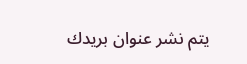يتم نشر عنوان بريدك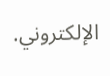الإلكتروني.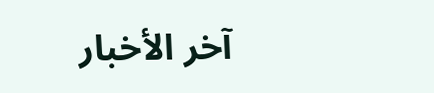آخر الأخبار